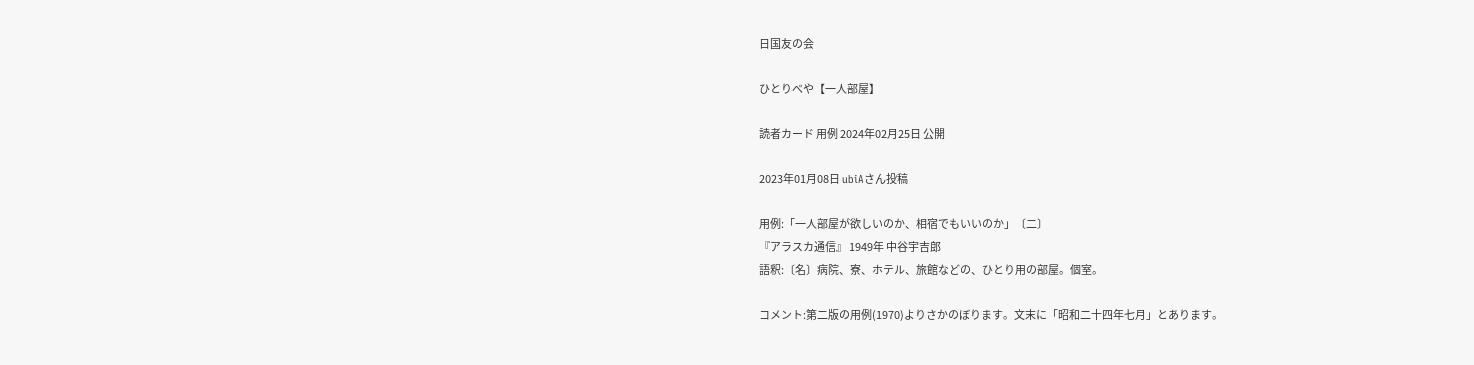日国友の会

ひとりべや【一人部屋】

読者カード 用例 2024年02月25日 公開

2023年01月08日 ubiAさん投稿

用例:「一人部屋が欲しいのか、相宿でもいいのか」〔二〕
『アラスカ通信』 1949年 中谷宇吉郎
語釈:〔名〕病院、寮、ホテル、旅館などの、ひとり用の部屋。個室。

コメント:第二版の用例(1970)よりさかのぼります。文末に「昭和二十四年七月」とあります。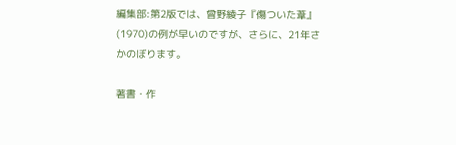編集部:第2版では、曾野綾子『傷ついた葦』(1970)の例が早いのですが、さらに、21年さかのぼります。

著書・作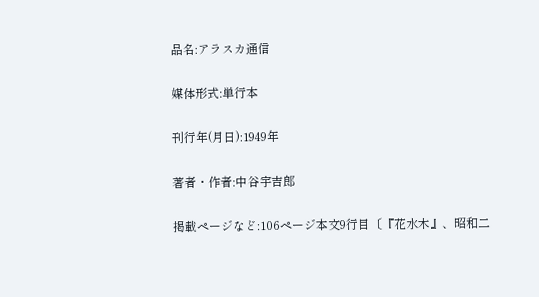品名:アラスカ通信

媒体形式:単行本

刊行年(月日):1949年

著者・作者:中谷宇吉郎

掲載ページなど:106ページ本文9行目〔『花水木』、昭和二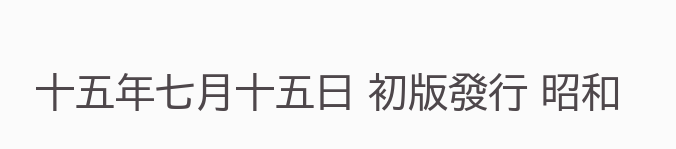十五年七月十五日 初版發行 昭和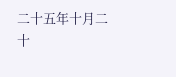二十五年十月二十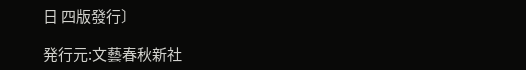日 四版發行〕

発行元:文藝春秋新社